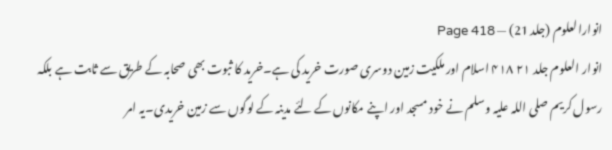انوارالعلوم (جلد 21) — Page 418
انوار العلوم جلد ۲۱ ۴۱۸ اسلام اور ملکیت زمین دوسری صورت خرید کی ہے۔خرید کا ثبوت بھی صحابہ کے طریق سے ثابت ہے بلکہ رسول کریم صلی اللہ علیہ وسلم نے خود مسجد اور اپنے مکانوں کے لئے مدینہ کے لوگوں سے زمین خریدی۔یہ امر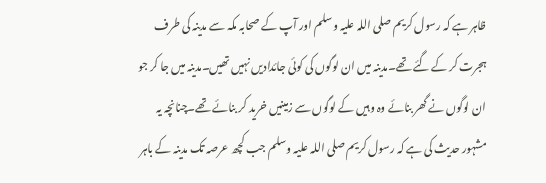ظاہر ہے کہ رسول کریم صلی اللہ علیہ وسلم اور آپ کے صحابہ مکہ سے مدینہ کی طرف ہجرت کر کے گئے تھے۔مدینہ میں ان لوگوں کی کوئی جائدادیں نہیں تھیں۔مدینہ میں جا کر جو ان لوگوں نے گھر بنائے وہ وہیں کے لوگوں سے زمینیں خرید کر بنائے تھے۔چنانچہ یہ مشہور حدیث کی ہے کہ رسول کریم صلی اللہ علیہ وسلم جب کچھ عرصہ تک مدینہ کے باہر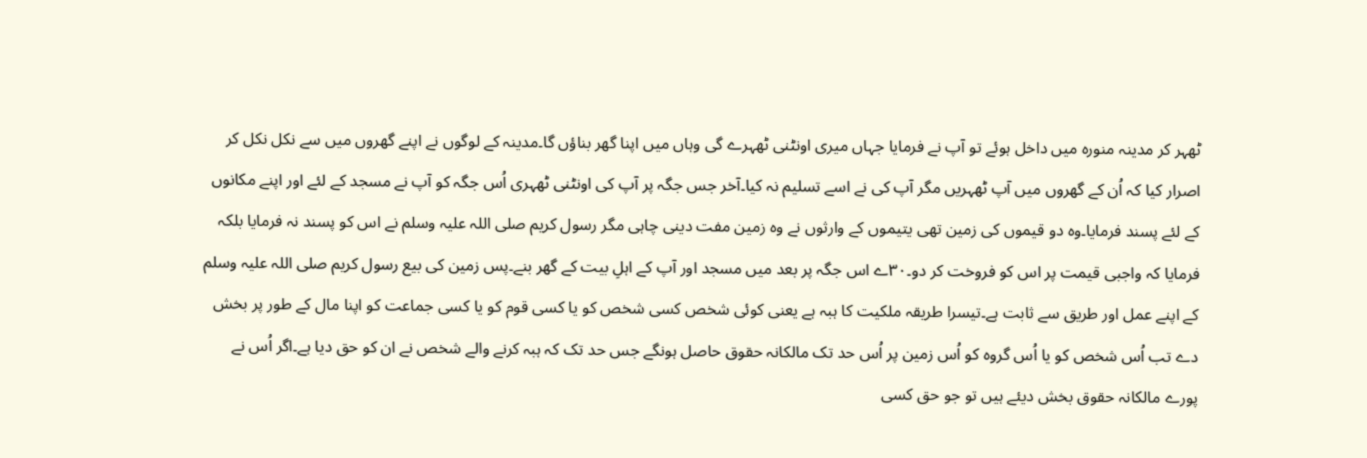ٹھہر کر مدینہ منورہ میں داخل ہوئے تو آپ نے فرمایا جہاں میری اونٹنی ٹھہرے گی وہاں میں اپنا گھر بناؤں گا۔مدینہ کے لوگوں نے اپنے گھروں میں سے نکل نکل کر اصرار کیا کہ اُن کے گھروں میں آپ ٹھہریں مگر آپ کی نے اسے تسلیم نہ کیا۔آخر جس جگہ پر آپ کی اونٹنی ٹھہری اُس جگہ کو آپ نے مسجد کے لئے اور اپنے مکانوں کے لئے پسند فرمایا۔وہ دو قیموں کی زمین تھی یتیموں کے وارثوں نے وہ زمین مفت دینی چاہی مگر رسول کریم صلی اللہ علیہ وسلم نے اس کو پسند نہ فرمایا بلکہ فرمایا کہ واجبی قیمت پر اس کو فروخت کر دو۔۳۰ے اس جگہ پر بعد میں مسجد اور آپ کے اہلِ بیت کے گھر بنے۔پس زمین کی بیع رسول کریم صلی اللہ علیہ وسلم کے اپنے عمل اور طریق سے ثابت ہے۔تیسرا طریقہ ملکیت کا ہبہ ہے یعنی کوئی شخص کسی شخص کو یا کسی قوم کو یا کسی جماعت کو اپنا مال کے طور پر بخش دے تب اُس شخص کو یا اُس گروہ کو اُس زمین پر اُس حد تک مالکانہ حقوق حاصل ہونگے جس حد تک کہ ہبہ کرنے والے شخص نے ان کو حق دیا ہے۔اگر اُس نے پورے مالکانہ حقوق بخش دیئے ہیں تو جو حق کسی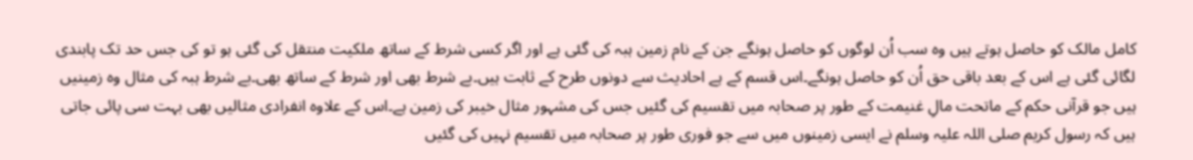کامل مالک کو حاصل ہوتے ہیں وہ سب اُن لوگوں کو حاصل ہونگے جن کے نام زمین ہبہ کی گئی ہے اور اگر کسی شرط کے ساتھ ملکیت منتقل کی گئی ہو تو کی جس حد تک پابندی لگائی گئی ہے اس کے بعد باقی حق اُن کو حاصل ہونگے۔اس قسم کے ہے احادیث سے دونوں طرح کے ثابت ہیں۔بے شرط بھی اور شرط کے ساتھ بھی۔بے شرط ہبہ کی مثال وہ زمینیں ہیں جو قرآنی حکم کے ماتحت مالِ غنیمت کے طور پر صحابہ میں تقسیم کی گئیں جس کی مشہور مثال خیبر کی زمین ہے۔اس کے علاوہ انفرادی مثالیں بھی بہت سی پائی جاتی ہیں کہ رسول کریم صلی اللہ علیہ وسلم نے ایسی زمینوں میں سے جو فوری طور پر صحابہ میں تقسیم نہیں کی گئیں